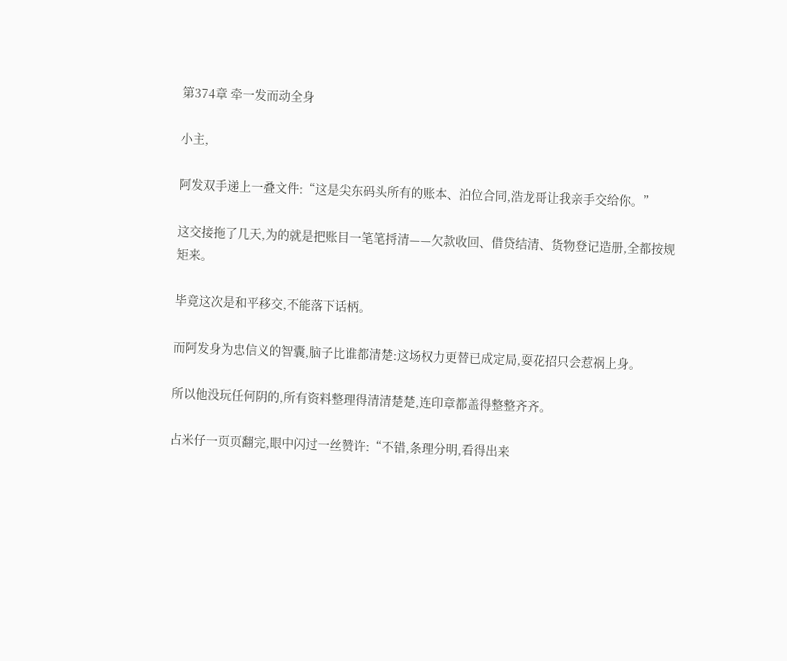第374章 牵一发而动全身

小主,

阿发双手递上一叠文件:“这是尖东码头所有的账本、泊位合同,浩龙哥让我亲手交给你。”

这交接拖了几天,为的就是把账目一笔笔捋清——欠款收回、借贷结清、货物登记造册,全都按规矩来。

毕竟这次是和平移交,不能落下话柄。

而阿发身为忠信义的智囊,脑子比谁都清楚:这场权力更替已成定局,耍花招只会惹祸上身。

所以他没玩任何阴的,所有资料整理得清清楚楚,连印章都盖得整整齐齐。

占米仔一页页翻完,眼中闪过一丝赞许:“不错,条理分明,看得出来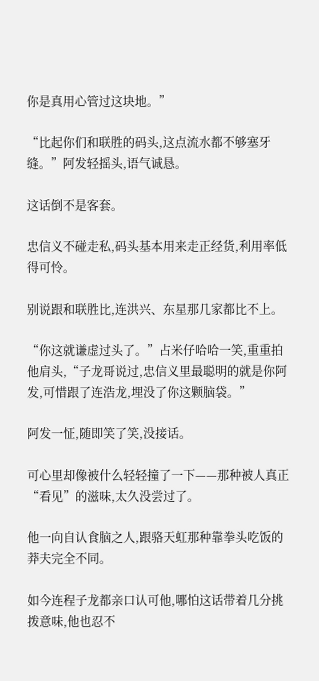你是真用心管过这块地。”

“比起你们和联胜的码头,这点流水都不够塞牙缝。”阿发轻摇头,语气诚恳。

这话倒不是客套。

忠信义不碰走私,码头基本用来走正经货,利用率低得可怜。

别说跟和联胜比,连洪兴、东星那几家都比不上。

“你这就谦虚过头了。”占米仔哈哈一笑,重重拍他肩头,“子龙哥说过,忠信义里最聪明的就是你阿发,可惜跟了连浩龙,埋没了你这颗脑袋。”

阿发一怔,随即笑了笑,没接话。

可心里却像被什么轻轻撞了一下——那种被人真正“看见”的滋味,太久没尝过了。

他一向自认食脑之人,跟骆天虹那种靠拳头吃饭的莽夫完全不同。

如今连程子龙都亲口认可他,哪怕这话带着几分挑拨意味,他也忍不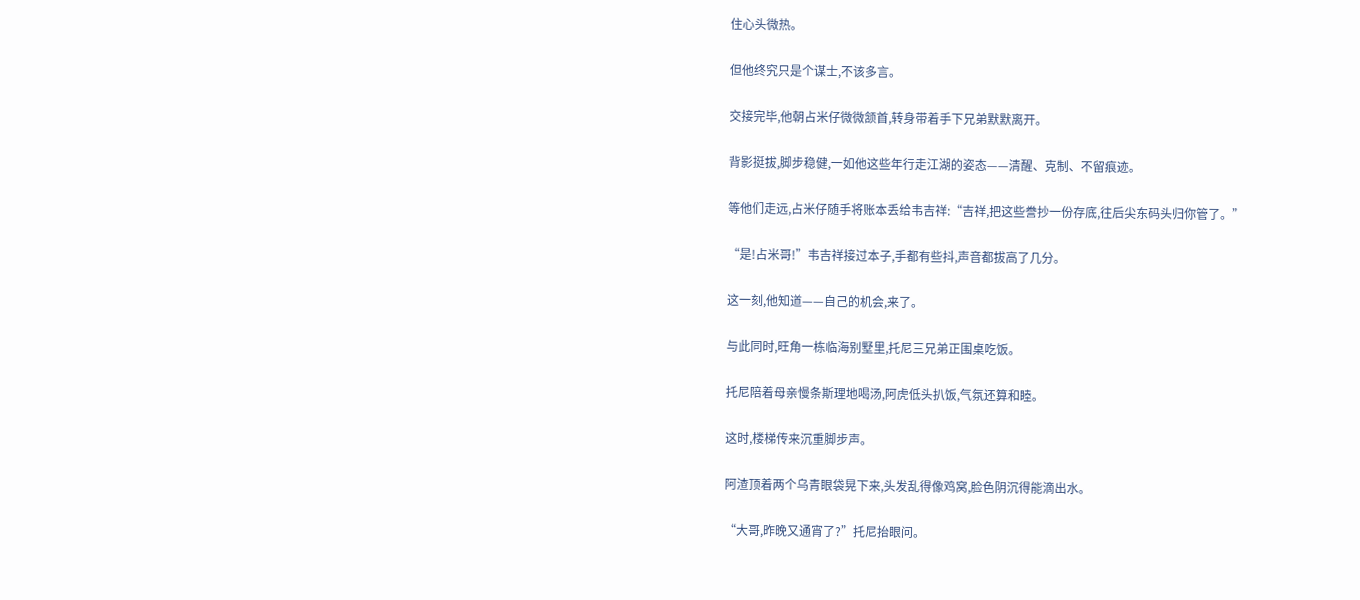住心头微热。

但他终究只是个谋士,不该多言。

交接完毕,他朝占米仔微微颔首,转身带着手下兄弟默默离开。

背影挺拔,脚步稳健,一如他这些年行走江湖的姿态——清醒、克制、不留痕迹。

等他们走远,占米仔随手将账本丢给韦吉祥:“吉祥,把这些誊抄一份存底,往后尖东码头归你管了。”

“是!占米哥!”韦吉祥接过本子,手都有些抖,声音都拔高了几分。

这一刻,他知道——自己的机会,来了。

与此同时,旺角一栋临海别墅里,托尼三兄弟正围桌吃饭。

托尼陪着母亲慢条斯理地喝汤,阿虎低头扒饭,气氛还算和睦。

这时,楼梯传来沉重脚步声。

阿渣顶着两个乌青眼袋晃下来,头发乱得像鸡窝,脸色阴沉得能滴出水。

“大哥,昨晚又通宵了?”托尼抬眼问。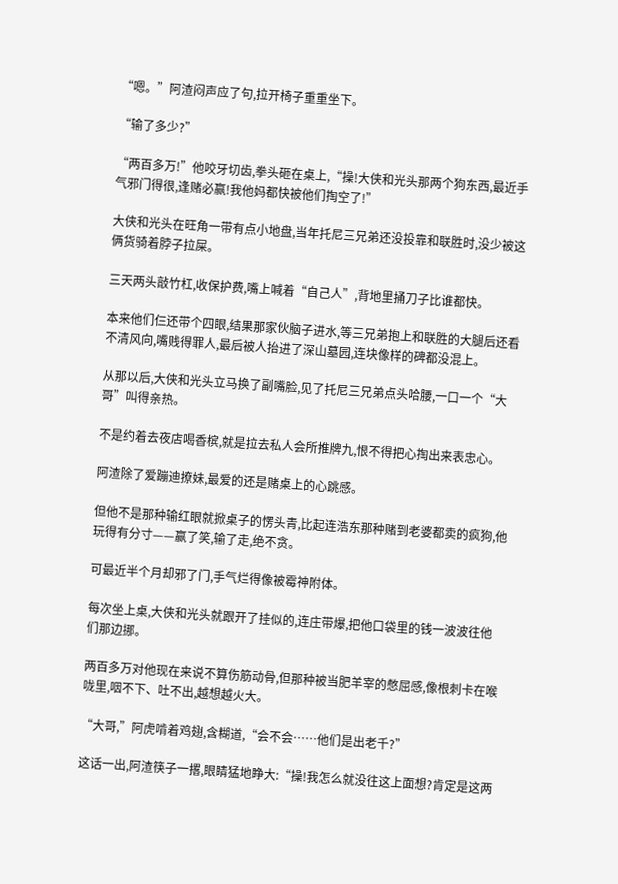“嗯。”阿渣闷声应了句,拉开椅子重重坐下。

“输了多少?”

“两百多万!”他咬牙切齿,拳头砸在桌上,“操!大侠和光头那两个狗东西,最近手气邪门得很,逢赌必赢!我他妈都快被他们掏空了!”

大侠和光头在旺角一带有点小地盘,当年托尼三兄弟还没投靠和联胜时,没少被这俩货骑着脖子拉屎。

三天两头敲竹杠,收保护费,嘴上喊着“自己人”,背地里捅刀子比谁都快。

本来他们仨还带个四眼,结果那家伙脑子进水,等三兄弟抱上和联胜的大腿后还看不清风向,嘴贱得罪人,最后被人抬进了深山墓园,连块像样的碑都没混上。

从那以后,大侠和光头立马换了副嘴脸,见了托尼三兄弟点头哈腰,一口一个“大哥”叫得亲热。

不是约着去夜店喝香槟,就是拉去私人会所推牌九,恨不得把心掏出来表忠心。

阿渣除了爱蹦迪撩妹,最爱的还是赌桌上的心跳感。

但他不是那种输红眼就掀桌子的愣头青,比起连浩东那种赌到老婆都卖的疯狗,他玩得有分寸——赢了笑,输了走,绝不贪。

可最近半个月却邪了门,手气烂得像被霉神附体。

每次坐上桌,大侠和光头就跟开了挂似的,连庄带爆,把他口袋里的钱一波波往他们那边挪。

两百多万对他现在来说不算伤筋动骨,但那种被当肥羊宰的憋屈感,像根刺卡在喉咙里,咽不下、吐不出,越想越火大。

“大哥,”阿虎啃着鸡翅,含糊道,“会不会……他们是出老千?”

这话一出,阿渣筷子一撂,眼睛猛地睁大:“操!我怎么就没往这上面想?肯定是这两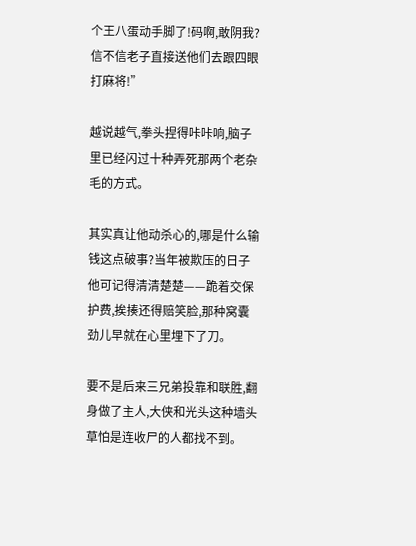个王八蛋动手脚了!码啊,敢阴我?信不信老子直接送他们去跟四眼打麻将!”

越说越气,拳头捏得咔咔响,脑子里已经闪过十种弄死那两个老杂毛的方式。

其实真让他动杀心的,哪是什么输钱这点破事?当年被欺压的日子他可记得清清楚楚——跪着交保护费,挨揍还得赔笑脸,那种窝囊劲儿早就在心里埋下了刀。

要不是后来三兄弟投靠和联胜,翻身做了主人,大侠和光头这种墙头草怕是连收尸的人都找不到。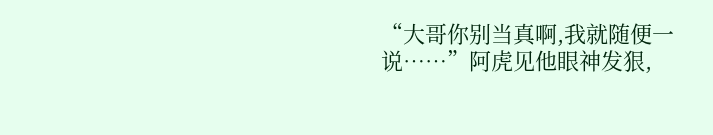“大哥你别当真啊,我就随便一说……”阿虎见他眼神发狠,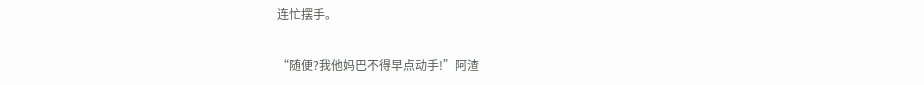连忙摆手。

“随便?我他妈巴不得早点动手!”阿渣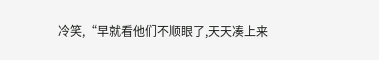冷笑,“早就看他们不顺眼了,天天凑上来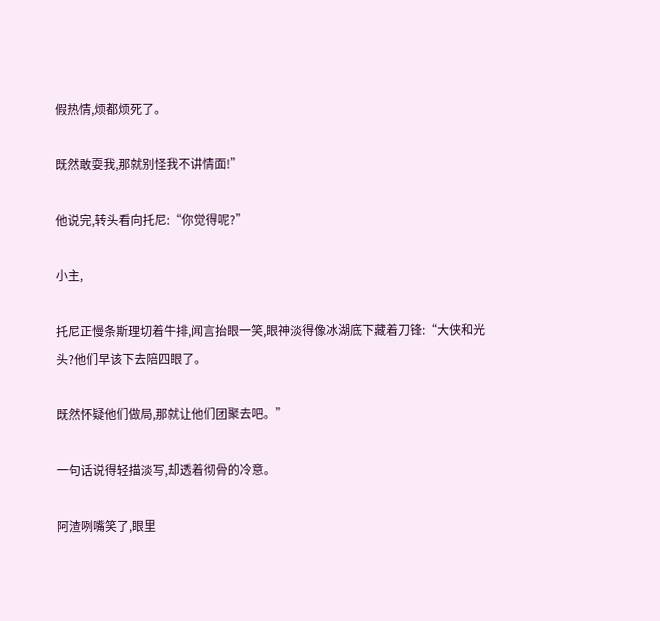假热情,烦都烦死了。

既然敢耍我,那就别怪我不讲情面!”

他说完,转头看向托尼:“你觉得呢?”

小主,

托尼正慢条斯理切着牛排,闻言抬眼一笑,眼神淡得像冰湖底下藏着刀锋:“大侠和光头?他们早该下去陪四眼了。

既然怀疑他们做局,那就让他们团聚去吧。”

一句话说得轻描淡写,却透着彻骨的冷意。

阿渣咧嘴笑了,眼里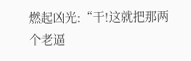燃起凶光:“干!这就把那两个老逼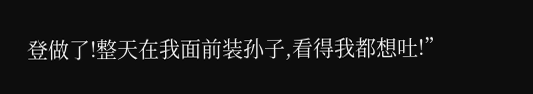登做了!整天在我面前装孙子,看得我都想吐!”